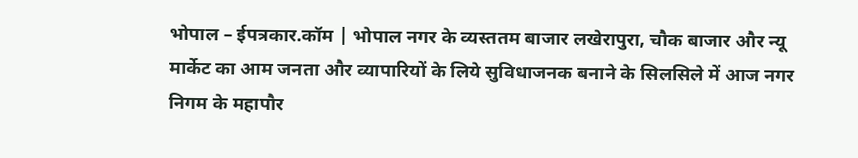भोपाल – ईपत्रकार.कॉम | भोपाल नगर के व्यस्ततम बाजार लखेरापुरा, चौक बाजार और न्यू मार्केट का आम जनता और व्यापारियों के लिये सुविधाजनक बनाने के सिलसिले में आज नगर निगम के महापौर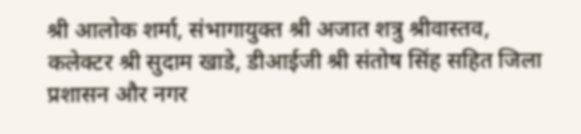श्री आलोक शर्मा, संभागायुक्त श्री अजात शत्रु श्रीवास्तव, कलेक्टर श्री सुदाम खाडे, डीआईजी श्री संतोष सिंह सहित जिला प्रशासन और नगर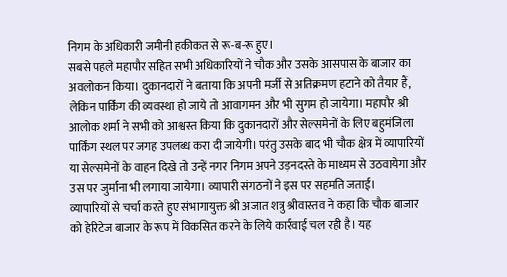निगम के अधिकारी जमीनी हकीकत से रू-ब-रू हुए।
सबसे पहले महापौर सहित सभी अधिकारियों ने चौक और उसके आसपास के बाजार का अवलोकन किया। दुकानदारों ने बताया कि अपनी मर्जी से अतिक्रमण हटाने को तैयार हैं, लेकिन पार्किंग की व्यवस्था हो जाये तो आवागमन और भी सुगम हो जायेगा। महापौर श्री आलोक शर्मा ने सभी को आश्वस्त किया कि दुकानदारों और सेल्समेनों के लिए बहुमंजिला पार्किंग स्थल पर जगह उपलब्ध करा दी जायेगी। परंतु उसके बाद भी चौक क्षेत्र में व्यापारियों या सेल्समेनों के वाहन दिखे तो उन्हें नगर निगम अपने उड़नदस्ते के माध्यम से उठवायेगा और उस पर जुर्माना भी लगाया जायेगा। व्यापारी संगठनों ने इस पर सहमति जताई।
व्यापारियों से चर्चा करते हुए संभागायुक्त श्री अजात शत्रु श्रीवास्तव ने कहा कि चौक बाजार को हेरिटेज बाजार के रूप में विकसित करने के लिये कार्रवाई चल रही है। यह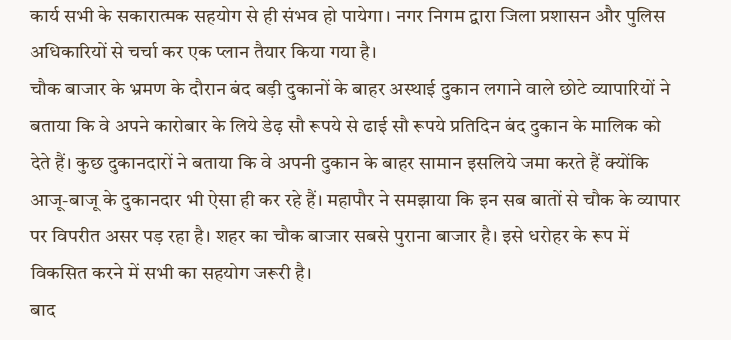कार्य सभी के सकारात्मक सहयोग से ही संभव हो पायेगा। नगर निगम द्वारा जिला प्रशासन और पुलिस अधिकारियों से चर्चा कर एक प्लान तैयार किया गया है।
चौक बाजार के भ्रमण के दौरान बंद बड़ी दुकानों के बाहर अस्थाई दुकान लगाने वाले छोटे व्यापारियों ने बताया कि वे अपने कारोबार के लिये डेढ़ सौ रूपये से ढाई सौ रूपये प्रतिदिन बंद दुकान के मालिक को देते हैं। कुछ दुकानदारों ने बताया कि वे अपनी दुकान के बाहर सामान इसलिये जमा करते हैं क्योंकि आजू-बाजू के दुकानदार भी ऐसा ही कर रहे हैं। महापौर ने समझाया कि इन सब बातों से चौक के व्यापार पर विपरीत असर पड़ रहा है। शहर का चौक बाजार सबसे पुराना बाजार है। इसे धरोहर के रूप में विकसित करने में सभी का सहयोग जरूरी है।
बाद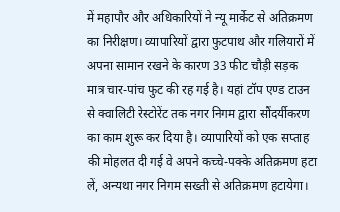में महापौर और अधिकारियों ने न्यू मार्केट से अतिक्रमण का निरीक्षण। व्यापारियों द्वारा फुटपाथ और गलियारों में अपना सामान रखने के कारण 33 फीट चौड़ी सड़क मात्र चार-पांच फुट की रह गई है। यहां टॉप एण्ड टाउन से क्वालिटी रेस्टोरेंट तक नगर निगम द्वारा सौंदर्यीकरण का काम शुरू कर दिया है। व्यापारियों को एक सप्ताह की मोहलत दी गई वे अपने कच्चे-पक्के अतिक्रमण हटा लें, अन्यथा नगर निगम सख्ती से अतिक्रमण हटायेगा।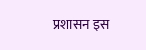प्रशासन इस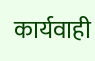कार्यवाही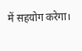में सहयोग करेगा।